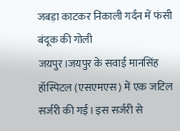जबड़ा काटकर निकाली गर्दन में फंसी बंदूक की गोली
जयपुर।जयपुर के सवाई मानसिंह हॉस्पिटल (एसएमएस) में एक जटिल सर्जरी की गई। इस सर्जरी से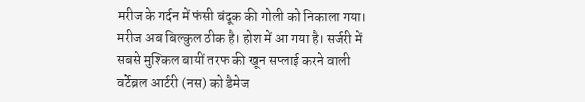मरीज के गर्दन में फंसी बंदूक की गोली को निकाला गया। मरीज अब बिल्कुल ठीक है। होश में आ गया है। सर्जरी में सबसे मुश्किल बायीं तरफ की खून सप्लाई करने वाली वर्टेब्रल आर्टरी (नस) को डैमेज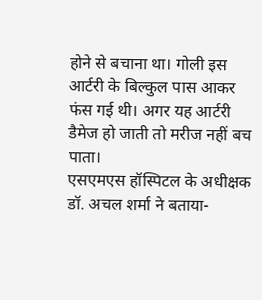होने से बचाना था। गोली इस आर्टरी के बिल्कुल पास आकर फंस गई थी। अगर यह आर्टरी डैमेज हो जाती तो मरीज नहीं बच पाता।
एसएमएस हॉस्पिटल के अधीक्षक डॉ. अचल शर्मा ने बताया-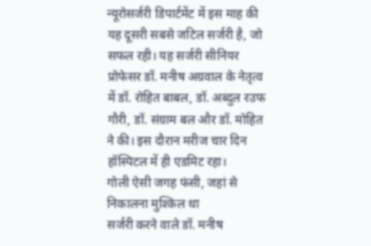न्यूरोसर्जरी डिपार्टमेंट में इस माह की यह दूसरी सबसे जटिल सर्जरी है, जो सफल रही। यह सर्जरी सीनियर प्रोफेसर डॉ. मनीष अग्रवाल के नेतृत्व में डॉ. रोहित बाबल, डॉ. अब्दुल रउफ गौरी, डॉ. संग्राम बल और डॉ. मोहित ने की। इस दौरान मरीज चार दिन हॉस्पिटल में ही एडमिट रहा।
गोली ऐसी जगह फंसी, जहां से निकालना मुश्किल था
सर्जरी करने वाले डॉ. मनीष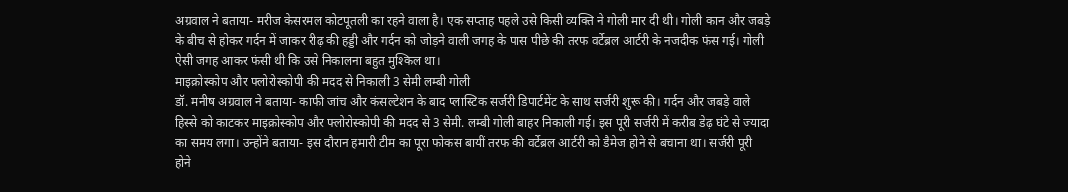अग्रवाल ने बताया- मरीज केसरमल कोटपूतली का रहने वाला है। एक सप्ताह पहले उसे किसी व्यक्ति ने गोली मार दी थी। गोली कान और जबड़े के बीच से होकर गर्दन में जाकर रीढ़ की हड्डी और गर्दन को जोड़ने वाली जगह के पास पीछे की तरफ वर्टेब्रल आर्टरी के नजदीक फंस गई। गोली ऐसी जगह आकर फंसी थी कि उसे निकालना बहुत मुश्किल था।
माइक्रोस्कोप और फ्लोरोस्कोपी की मदद से निकाली 3 सेमी लम्बी गोली
डॉ. मनीष अग्रवाल ने बताया- काफी जांच और कंसल्टेशन के बाद प्लास्टिक सर्जरी डिपार्टमेंट के साथ सर्जरी शुरू की। गर्दन और जबड़े वाले हिस्से को काटकर माइक्रोस्कोप और फ्लोरोस्कोपी की मदद से 3 सेमी. लम्बी गोली बाहर निकाली गई। इस पूरी सर्जरी में करीब डेढ़ घंटे से ज्यादा का समय लगा। उन्होंने बताया- इस दौरान हमारी टीम का पूरा फोकस बायीं तरफ की वर्टेब्रल आर्टरी को डैमेज होने से बचाना था। सर्जरी पूरी होने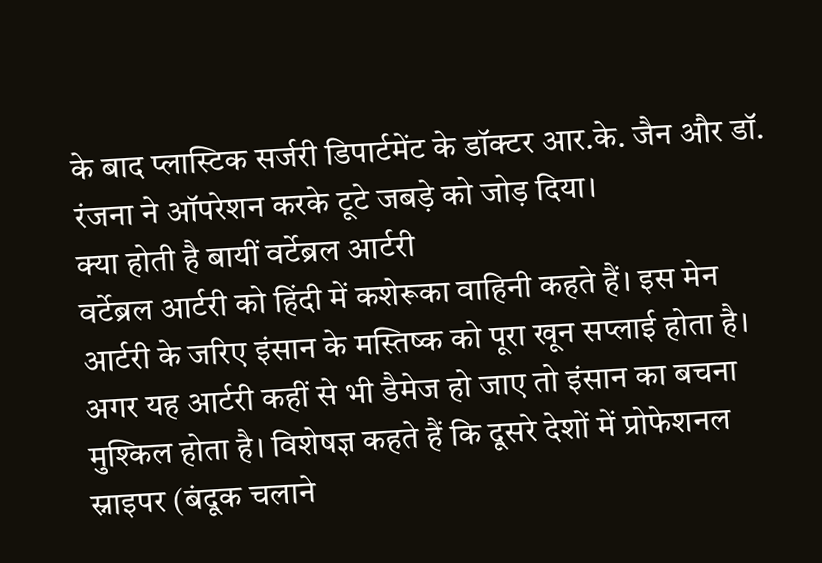के बाद प्लास्टिक सर्जरी डिपार्टमेंट के डॉक्टर आर.के. जैन और डॉ. रंजना ने ऑपरेशन करके टूटे जबड़े को जोड़ दिया।
क्या होती है बायीं वर्टेब्रल आर्टरी
वर्टेब्रल आर्टरी को हिंदी में कशेरूका वाहिनी कहते हैं। इस मेन आर्टरी के जरिए इंसान के मस्तिष्क को पूरा खून सप्लाई होता है। अगर यह आर्टरी कहीं से भी डैमेज हो जाए तो इंसान का बचना मुश्किल होता है। विशेषज्ञ कहते हैं कि दूसरे देशों में प्रोफेशनल स्नाइपर (बंदूक चलाने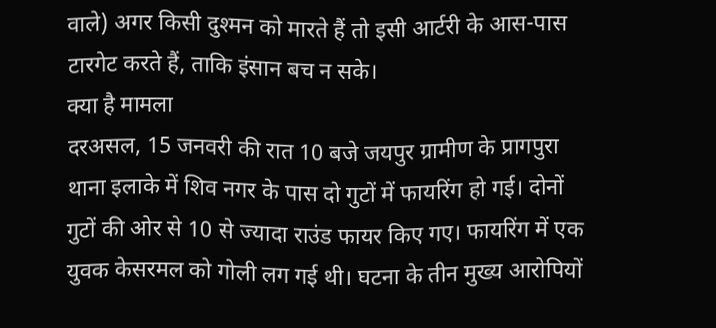वाले) अगर किसी दुश्मन को मारते हैं तो इसी आर्टरी के आस-पास टारगेट करते हैं, ताकि इंसान बच न सके।
क्या है मामला
दरअसल, 15 जनवरी की रात 10 बजे जयपुर ग्रामीण के प्रागपुरा थाना इलाके में शिव नगर के पास दो गुटों में फायरिंग हो गई। दोनों गुटों की ओर से 10 से ज्यादा राउंड फायर किए गए। फायरिंग में एक युवक केसरमल को गोली लग गई थी। घटना के तीन मुख्य आरोपियों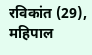रविकांत (29), महिपाल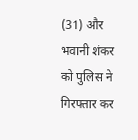(31) और भवानी शंकर को पुलिस ने गिरफ्तार कर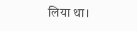लिया था।